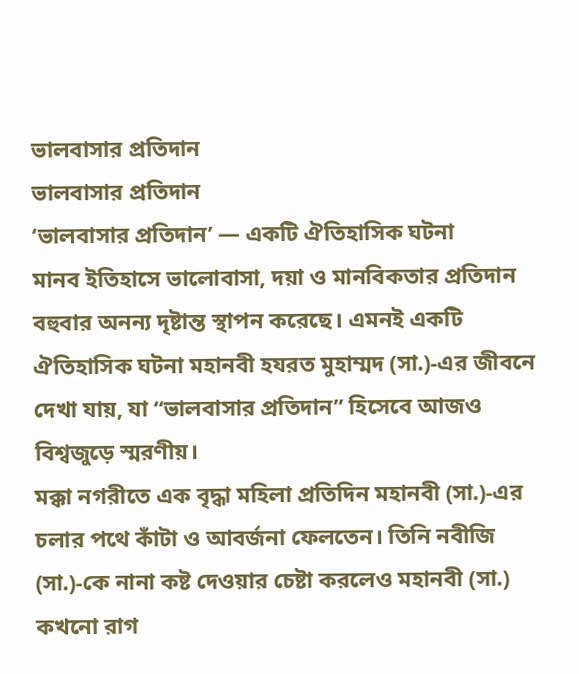ভালবাসার প্রতিদান
ভালবাসার প্রতিদান
‘ভালবাসার প্রতিদান’ — একটি ঐতিহাসিক ঘটনা
মানব ইতিহাসে ভালোবাসা, দয়া ও মানবিকতার প্রতিদান বহুবার অনন্য দৃষ্টান্ত স্থাপন করেছে। এমনই একটি ঐতিহাসিক ঘটনা মহানবী হযরত মুহাম্মদ (সা.)-এর জীবনে দেখা যায়, যা “ভালবাসার প্রতিদান” হিসেবে আজও বিশ্বজুড়ে স্মরণীয়।
মক্কা নগরীতে এক বৃদ্ধা মহিলা প্রতিদিন মহানবী (সা.)-এর চলার পথে কাঁটা ও আবর্জনা ফেলতেন। তিনি নবীজি (সা.)-কে নানা কষ্ট দেওয়ার চেষ্টা করলেও মহানবী (সা.) কখনো রাগ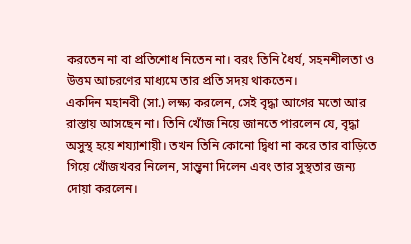করতেন না বা প্রতিশোধ নিতেন না। বরং তিনি ধৈর্য, সহনশীলতা ও উত্তম আচরণের মাধ্যমে তার প্রতি সদয় থাকতেন।
একদিন মহানবী (সা.) লক্ষ্য করলেন, সেই বৃদ্ধা আগের মতো আর রাস্তায় আসছেন না। তিনি খোঁজ নিয়ে জানতে পারলেন যে, বৃদ্ধা অসুস্থ হয়ে শয্যাশায়ী। তখন তিনি কোনো দ্বিধা না করে তার বাড়িতে গিয়ে খোঁজখবর নিলেন, সান্ত্বনা দিলেন এবং তার সুস্থতার জন্য দোয়া করলেন।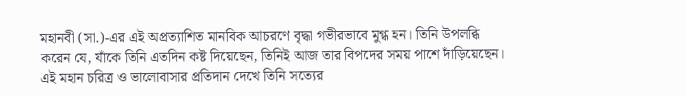মহানবী (সা.)-এর এই অপ্রত্যাশিত মানবিক আচরণে বৃদ্ধা গভীরভাবে মুগ্ধ হন। তিনি উপলব্ধি করেন যে, যাঁকে তিনি এতদিন কষ্ট দিয়েছেন, তিনিই আজ তার বিপদের সময় পাশে দাঁড়িয়েছেন। এই মহান চরিত্র ও ভালোবাসার প্রতিদান দেখে তিনি সত্যের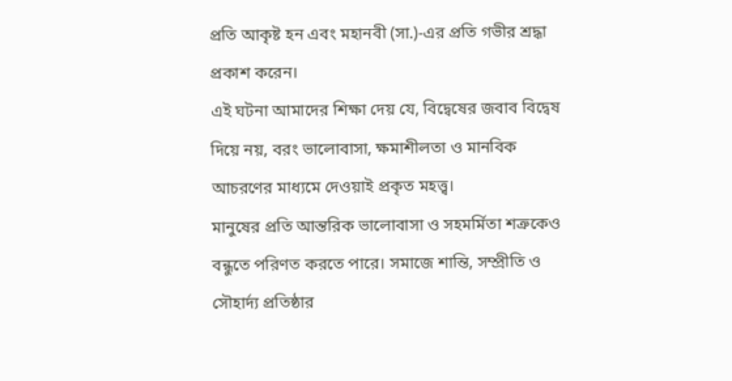প্রতি আকৃষ্ট হন এবং মহানবী (সা.)-এর প্রতি গভীর শ্রদ্ধা প্রকাশ করেন।
এই ঘটনা আমাদের শিক্ষা দেয় যে, বিদ্বেষের জবাব বিদ্বেষ দিয়ে নয়, বরং ভালোবাসা, ক্ষমাশীলতা ও মানবিক আচরণের মাধ্যমে দেওয়াই প্রকৃত মহত্ত্ব।
মানুষের প্রতি আন্তরিক ভালোবাসা ও সহমর্মিতা শত্রুকেও বন্ধুতে পরিণত করতে পারে। সমাজে শান্তি, সম্প্রীতি ও সৌহার্দ্য প্রতিষ্ঠার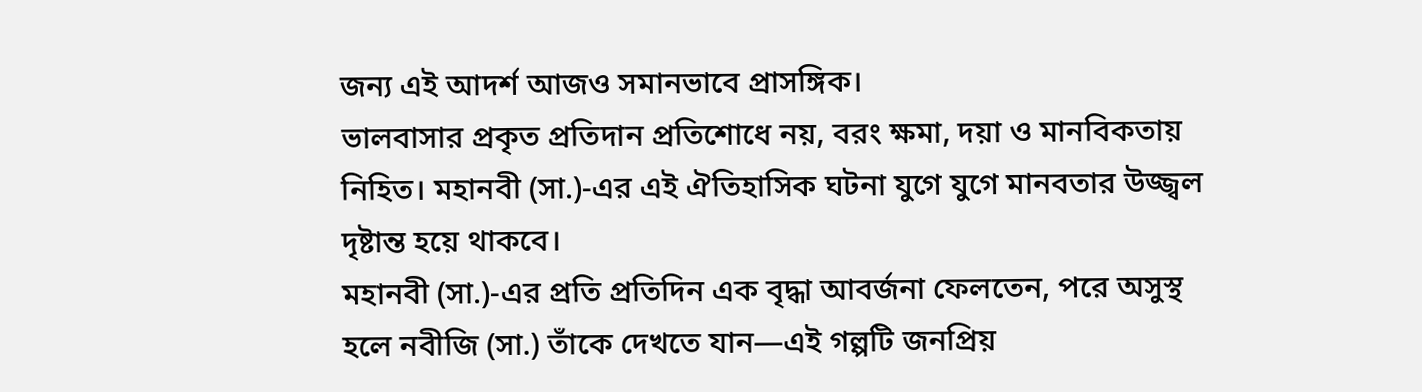জন্য এই আদর্শ আজও সমানভাবে প্রাসঙ্গিক।
ভালবাসার প্রকৃত প্রতিদান প্রতিশোধে নয়, বরং ক্ষমা, দয়া ও মানবিকতায় নিহিত। মহানবী (সা.)-এর এই ঐতিহাসিক ঘটনা যুগে যুগে মানবতার উজ্জ্বল দৃষ্টান্ত হয়ে থাকবে।
মহানবী (সা.)-এর প্রতি প্রতিদিন এক বৃদ্ধা আবর্জনা ফেলতেন, পরে অসুস্থ হলে নবীজি (সা.) তাঁকে দেখতে যান—এই গল্পটি জনপ্রিয়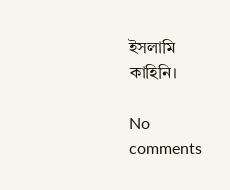ইসলামি কাহিনি।

No comments